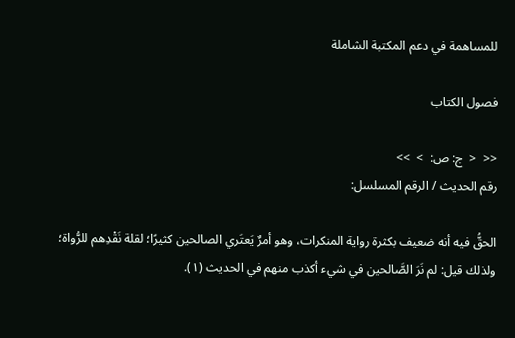للمساهمة في دعم المكتبة الشاملة

فصول الكتاب

<<  <  ج: ص:  >  >>
رقم الحديث / الرقم المسلسل:

الحقُّ فيه أنه ضعيف بكثرة رواية المنكرات، وهو أمرٌ يَعتَري الصالحين كثيرًا؛ لقلة نَقْدِهم للرُّواة؛ ولذلك قيل: لم نَرَ الصَّالحين في شيء أكذب منهم في الحديث (١).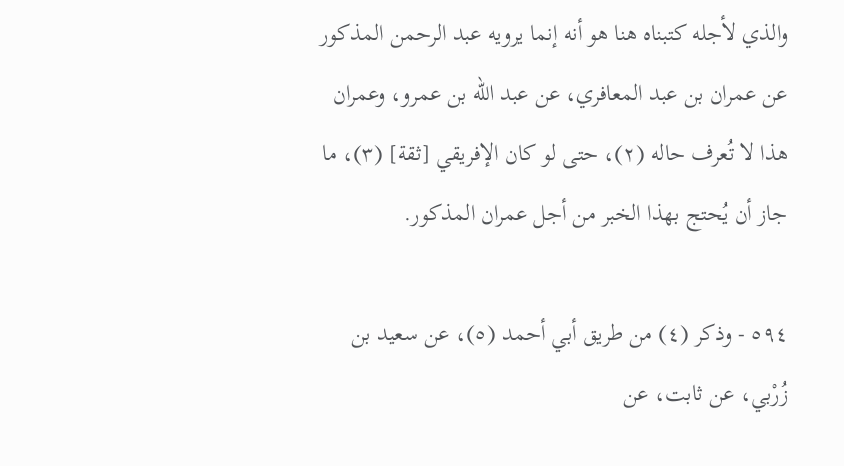والذي لأجله كتبناه هنا هو أنه إنما يرويه عبد الرحمن المذكور عن عمران بن عبد المعافري، عن عبد الله بن عمرو، وعمران هذا لا تُعرف حاله (٢)، حتى لو كان الإفريقي [ثقة] (٣)، ما جاز أن يُحتج بهذا الخبر من أجل عمران المذكور.

٥٩٤ - وذكر (٤) من طريق أبي أحمد (٥)، عن سعيد بن زُرْبي، عن ثابت، عن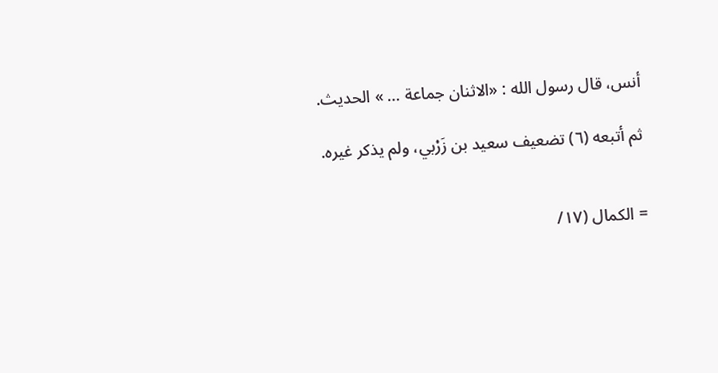أنس، قال رسول الله : «الاثنان جماعة … » الحديث.

ثم أتبعه (٦) تضعيف سعيد بن زَرْبي، ولم يذكر غيره.


= الكمال (١٧/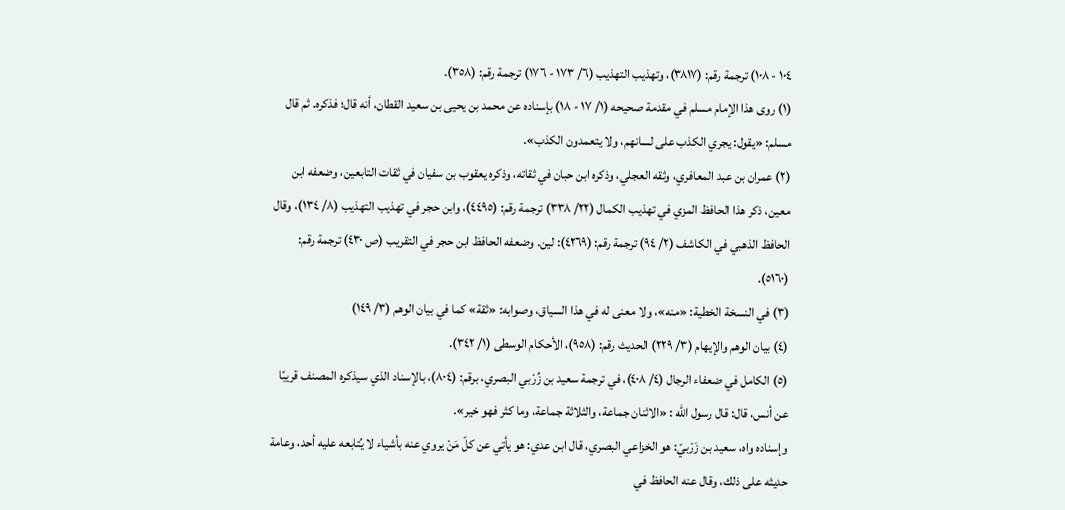١٠٤ - ١٠٨) ترجمة رقم: (٣٨١٧)، وتهذيب التهذيب (٦/ ١٧٣ - ١٧٦) ترجمة رقم: (٣٥٨).
(١) روى هذا الإمام مسلم في مقدمة صحيحه (١/ ١٧ - ١٨) بإسناده عن محمد بن يحيى بن سعيد القطان، أنه قال؛ فذكره. ثم قال مسلم: «يقول: يجري الكذب على لسانهم، ولا يتعمدون الكذب».
(٢) عمران بن عبد المعافري، وثقه العجلي، وذكره ابن حبان في ثقاته، وذكره يعقوب بن سفيان في ثقات التابعين، وضعفه ابن معين، ذكر هذا الحافظ المزي في تهذيب الكمال (٢٢/ ٣٣٨) ترجمة رقم: (٤٤٩٥)، وابن حجر في تهذيب التهذيب (٨/ ١٣٤)، وقال الحافظ الذهبي في الكاشف (٢/ ٩٤) ترجمة رقم: (٤٢٦٩): لين. وضعفه الحافظ ابن حجر في التقريب (ص ٤٣٠) ترجمة رقم: (٥١٦٠).
(٣) في النسخة الخطية: «منه»، ولا معنى له في هذا السياق، وصوابه: «ثقة» كما في بيان الوهم (٣/ ١٤٩)
(٤) بيان الوهم والإيهام (٣/ ٢٢٩) الحديث رقم: (٩٥٨)، الأحكام الوسطى (١/ ٣٤٢).
(٥) الكامل في ضعفاء الرجال (٤/ ٤٠٨)، في ترجمة سعيد بن زُرْبي البصري، برقم: (٨٠٤)، بالإسناد الذي سيذكره المصنف قريبًا عن أنس، قال: قال رسول الله : «الاثنان جماعة، والثلاثة جماعة، وما كثر فهو خير».
وإسناده واه، سعيد بن زَرْبيّ: هو الخزاعي البصري، قال ابن عدي: هو يأتي عن كلّ مَنْ يروي عنه بأشياء لا يُتابعه عليه أحد، وعامة حديثه على ذلك، وقال عنه الحافظ في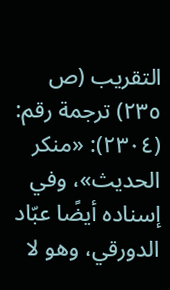التقريب (ص ٢٣٥) ترجمة رقم: (٢٣٠٤): «منكر الحديث»، وفي إسناده أيضًا عبّاد الدورقي، وهو لا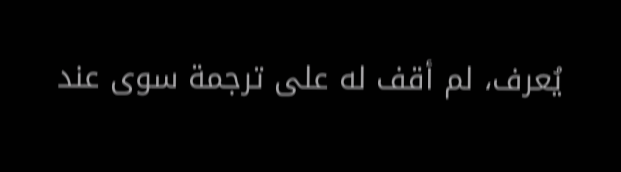يُعرف، لم أقف له على ترجمة سوى عند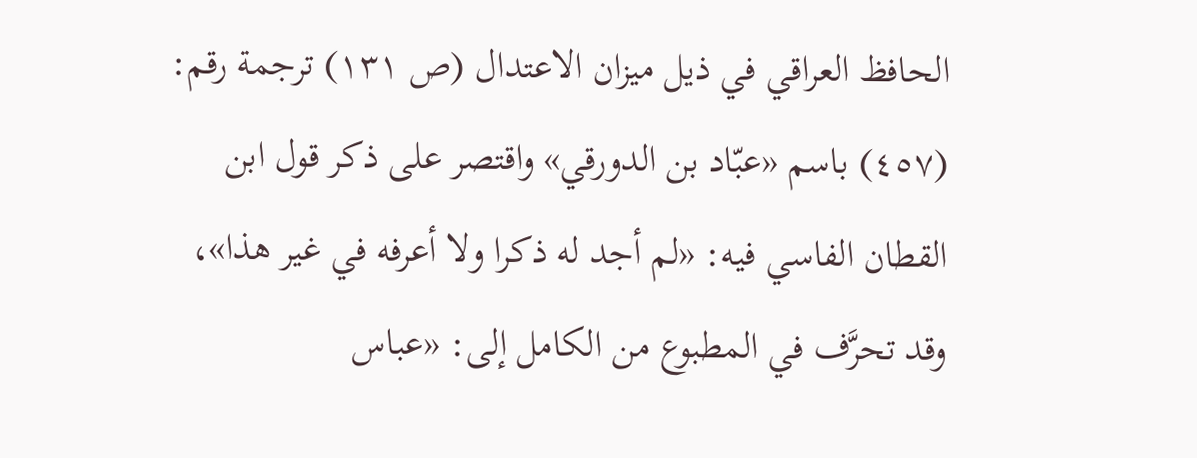الحافظ العراقي في ذيل ميزان الاعتدال (ص ١٣١) ترجمة رقم: (٤٥٧) باسم «عبّاد بن الدورقي» واقتصر على ذكر قول ابن القطان الفاسي فيه: «لم أجد له ذكرا ولا أعرفه في غير هذا»، وقد تحرَّف في المطبوع من الكامل إلى: «عباس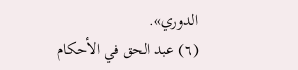الدوري».
(٦) عبد الحق في الأحكام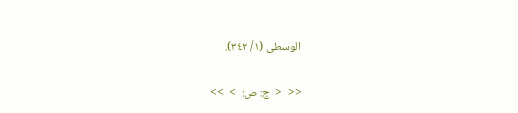الوسطى (١/ ٣٤٢).

<<  <  ج: ص:  >  >>